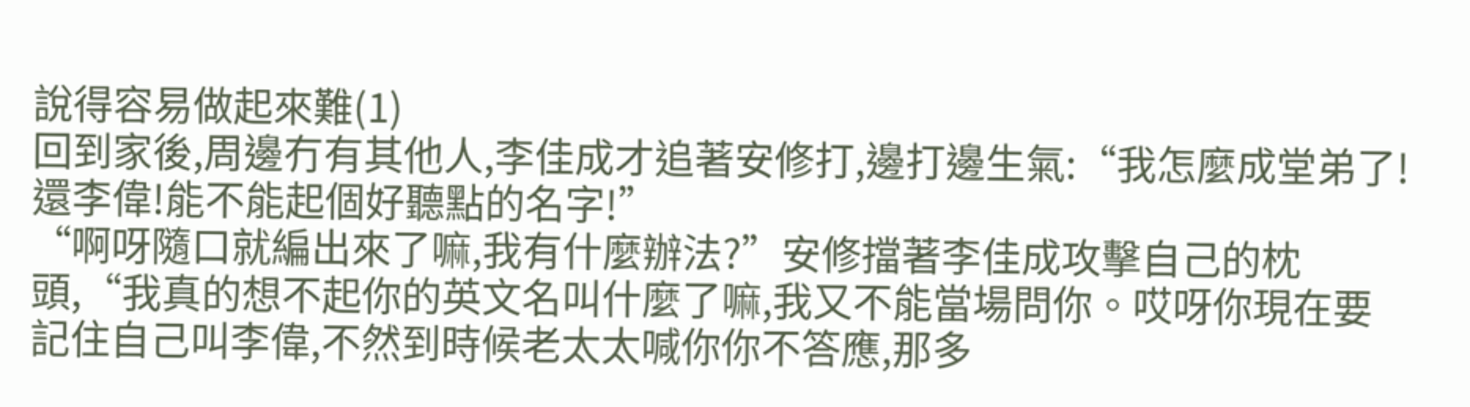說得容易做起來難(1)
回到家後,周邊冇有其他人,李佳成才追著安修打,邊打邊生氣:“我怎麼成堂弟了!還李偉!能不能起個好聽點的名字!”
“啊呀隨口就編出來了嘛,我有什麼辦法?”安修擋著李佳成攻擊自己的枕頭,“我真的想不起你的英文名叫什麼了嘛,我又不能當場問你。哎呀你現在要記住自己叫李偉,不然到時候老太太喊你你不答應,那多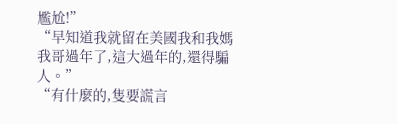尷尬!”
“早知道我就留在美國我和我媽我哥過年了,這大過年的,還得騙人。”
“有什麼的,隻要謊言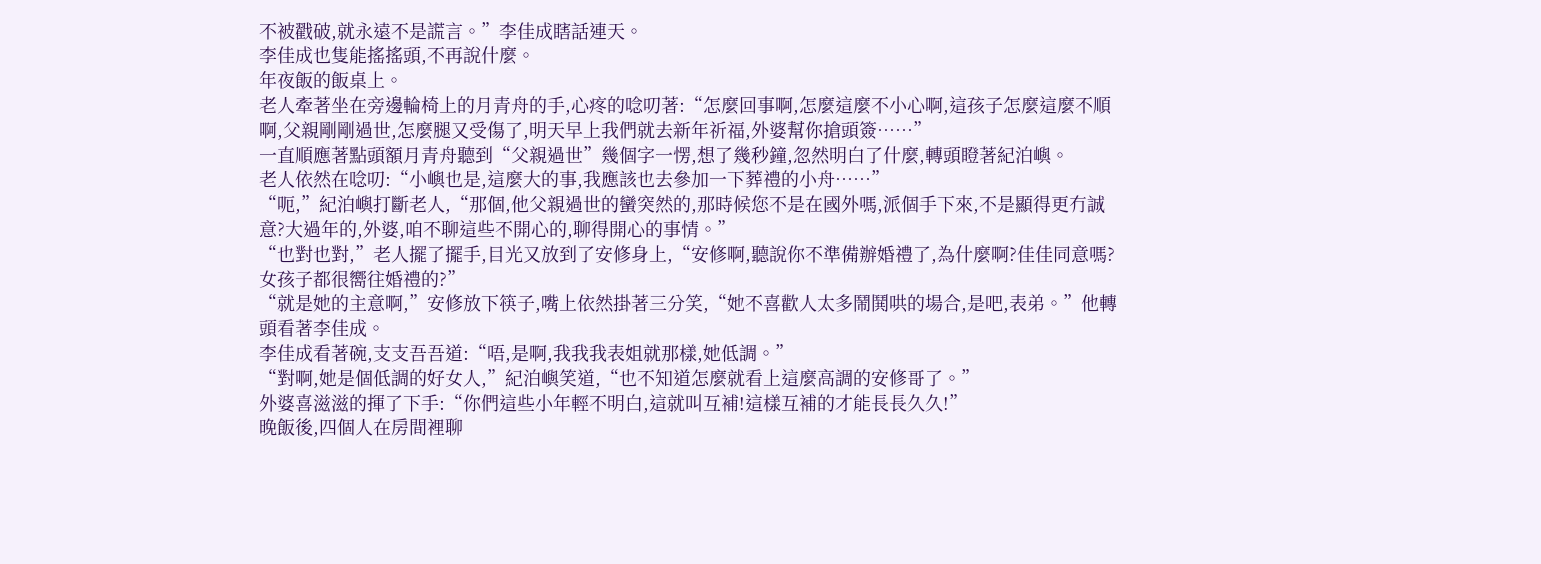不被戳破,就永遠不是謊言。”李佳成瞎話連天。
李佳成也隻能搖搖頭,不再說什麼。
年夜飯的飯桌上。
老人牽著坐在旁邊輪椅上的月青舟的手,心疼的唸叨著:“怎麼回事啊,怎麼這麼不小心啊,這孩子怎麼這麼不順啊,父親剛剛過世,怎麼腿又受傷了,明天早上我們就去新年祈福,外婆幫你搶頭簽……”
一直順應著點頭額月青舟聽到“父親過世”幾個字一愣,想了幾秒鐘,忽然明白了什麼,轉頭瞪著紀泊嶼。
老人依然在唸叨:“小嶼也是,這麼大的事,我應該也去參加一下葬禮的小舟……”
“呃,”紀泊嶼打斷老人,“那個,他父親過世的蠻突然的,那時候您不是在國外嗎,派個手下來,不是顯得更冇誠意?大過年的,外婆,咱不聊這些不開心的,聊得開心的事情。”
“也對也對,”老人擺了擺手,目光又放到了安修身上,“安修啊,聽說你不準備辦婚禮了,為什麼啊?佳佳同意嗎?女孩子都很嚮往婚禮的?”
“就是她的主意啊,”安修放下筷子,嘴上依然掛著三分笑,“她不喜歡人太多鬧鬨哄的場合,是吧,表弟。”他轉頭看著李佳成。
李佳成看著碗,支支吾吾道:“唔,是啊,我我我表姐就那樣,她低調。”
“對啊,她是個低調的好女人,”紀泊嶼笑道,“也不知道怎麼就看上這麼高調的安修哥了。”
外婆喜滋滋的揮了下手:“你們這些小年輕不明白,這就叫互補!這樣互補的才能長長久久!”
晚飯後,四個人在房間裡聊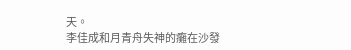天。
李佳成和月青舟失神的癱在沙發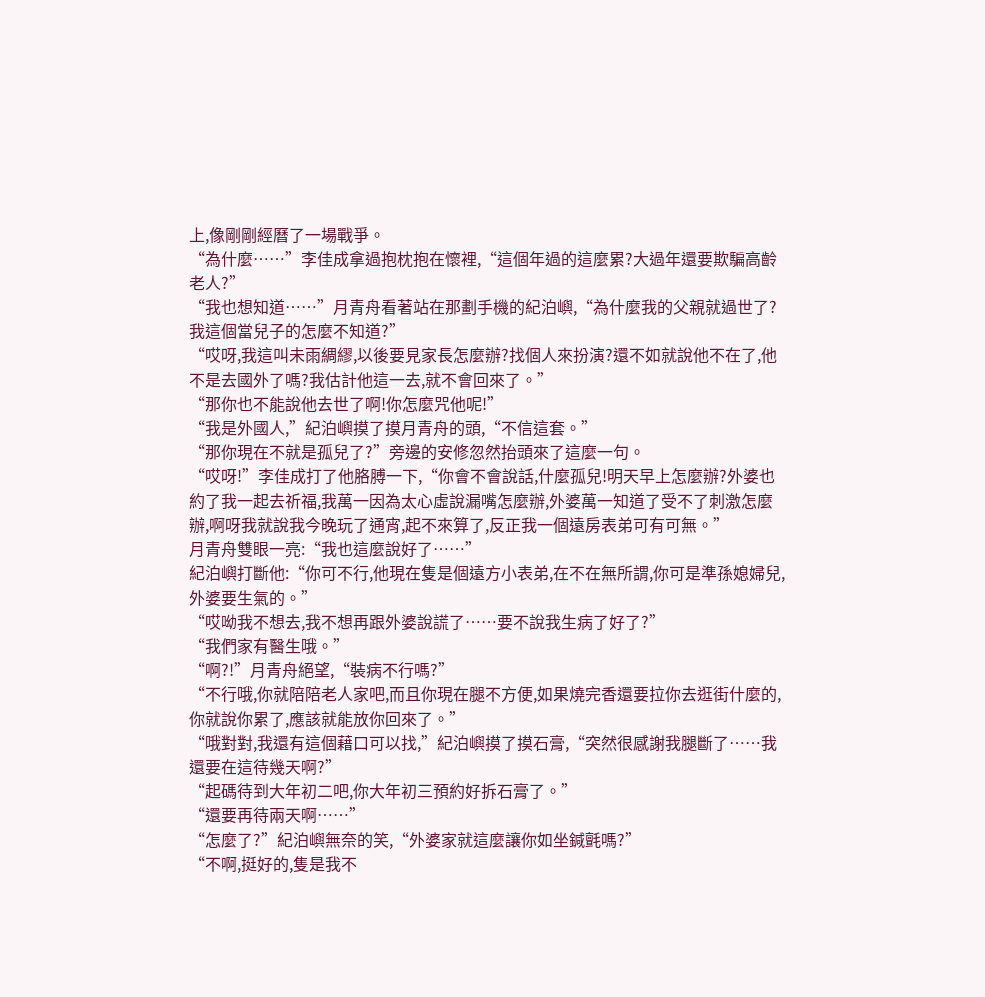上,像剛剛經曆了一場戰爭。
“為什麼……”李佳成拿過抱枕抱在懷裡,“這個年過的這麼累?大過年還要欺騙高齡老人?”
“我也想知道……”月青舟看著站在那劃手機的紀泊嶼,“為什麼我的父親就過世了?我這個當兒子的怎麼不知道?”
“哎呀,我這叫未雨綢繆,以後要見家長怎麼辦?找個人來扮演?還不如就說他不在了,他不是去國外了嗎?我估計他這一去,就不會回來了。”
“那你也不能說他去世了啊!你怎麼咒他呢!”
“我是外國人,”紀泊嶼摸了摸月青舟的頭,“不信這套。”
“那你現在不就是孤兒了?”旁邊的安修忽然抬頭來了這麼一句。
“哎呀!”李佳成打了他胳膊一下,“你會不會說話,什麼孤兒!明天早上怎麼辦?外婆也約了我一起去祈福,我萬一因為太心虛說漏嘴怎麼辦,外婆萬一知道了受不了刺激怎麼辦,啊呀我就說我今晚玩了通宵,起不來算了,反正我一個遠房表弟可有可無。”
月青舟雙眼一亮:“我也這麼說好了……”
紀泊嶼打斷他:“你可不行,他現在隻是個遠方小表弟,在不在無所謂,你可是準孫媳婦兒,外婆要生氣的。”
“哎呦我不想去,我不想再跟外婆說謊了……要不說我生病了好了?”
“我們家有醫生哦。”
“啊?!”月青舟絕望,“裝病不行嗎?”
“不行哦,你就陪陪老人家吧,而且你現在腿不方便,如果燒完香還要拉你去逛街什麼的,你就說你累了,應該就能放你回來了。”
“哦對對,我還有這個藉口可以找,”紀泊嶼摸了摸石膏,“突然很感謝我腿斷了……我還要在這待幾天啊?”
“起碼待到大年初二吧,你大年初三預約好拆石膏了。”
“還要再待兩天啊……”
“怎麼了?”紀泊嶼無奈的笑,“外婆家就這麼讓你如坐鍼氈嗎?”
“不啊,挺好的,隻是我不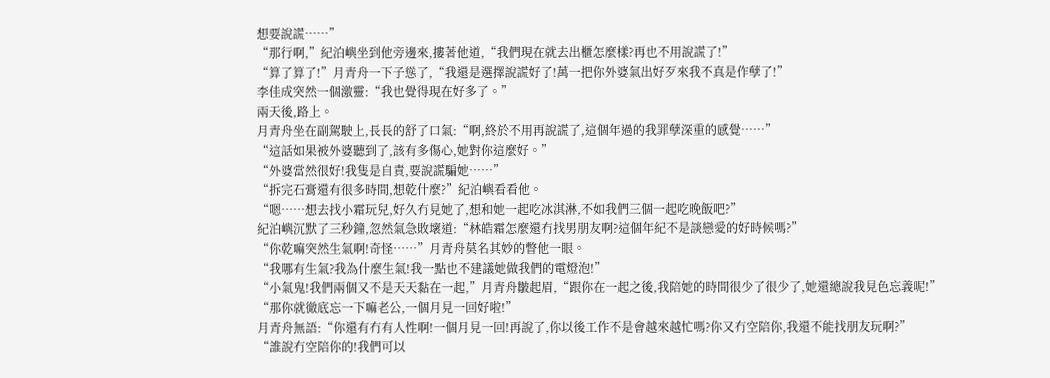想要說謊……”
“那行啊,”紀泊嶼坐到他旁邊來,摟著他道,“我們現在就去出櫃怎麼樣?再也不用說謊了!”
“算了算了!”月青舟一下子慫了,“我還是選擇說謊好了!萬一把你外婆氣出好歹來我不真是作孽了!”
李佳成突然一個激靈:“我也覺得現在好多了。”
兩天後,路上。
月青舟坐在副駕駛上,長長的舒了口氣:“啊,終於不用再說謊了,這個年過的我罪孽深重的感覺……”
“這話如果被外婆聽到了,該有多傷心,她對你這麼好。”
“外婆當然很好!我隻是自責,要說謊騙她……”
“拆完石膏還有很多時間,想乾什麼?”紀泊嶼看看他。
“嗯……想去找小霜玩兒,好久冇見她了,想和她一起吃冰淇淋,不如我們三個一起吃晚飯吧?”
紀泊嶼沉默了三秒鐘,忽然氣急敗壞道:“林皓霜怎麼還冇找男朋友啊?這個年紀不是談戀愛的好時候嗎?”
“你乾嘛突然生氣啊!奇怪……”月青舟莫名其妙的瞥他一眼。
“我哪有生氣?我為什麼生氣!我一點也不建議她做我們的電燈泡!”
“小氣鬼!我們兩個又不是天天黏在一起,”月青舟皺起眉,“跟你在一起之後,我陪她的時間很少了很少了,她還總說我見色忘義呢!”
“那你就徹底忘一下嘛老公,一個月見一回好啦!”
月青舟無語:“你還有冇有人性啊!一個月見一回!再說了,你以後工作不是會越來越忙嗎?你又冇空陪你,我還不能找朋友玩啊?”
“誰說冇空陪你的!我們可以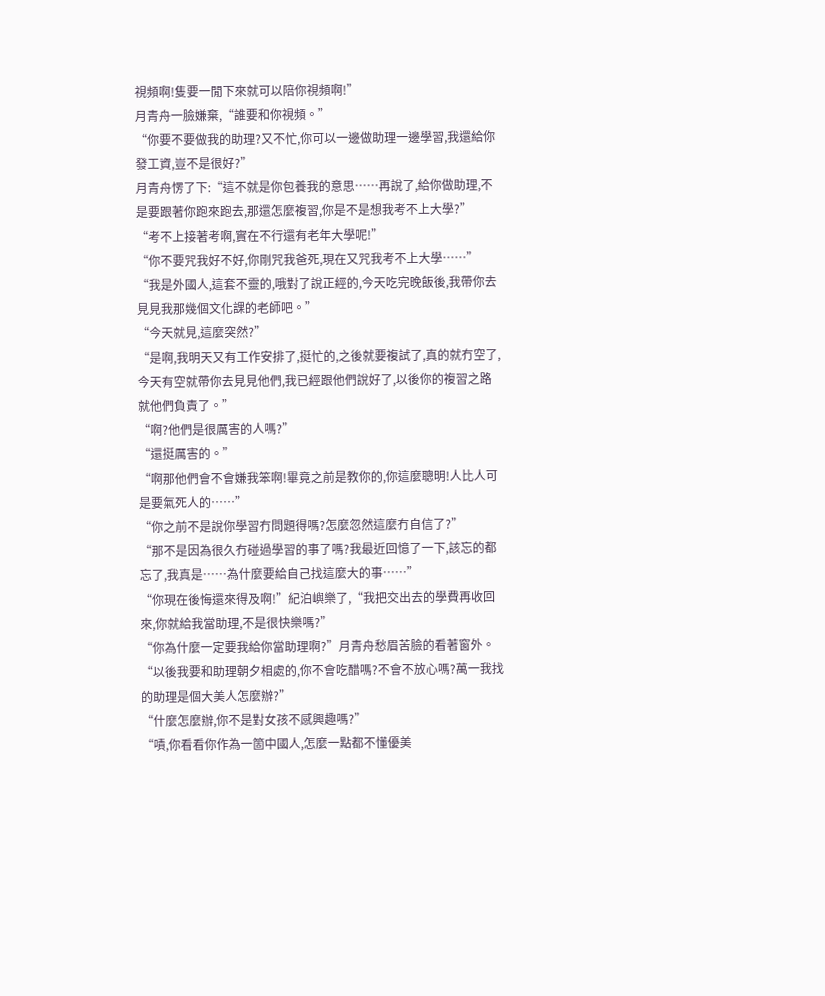視頻啊!隻要一閒下來就可以陪你視頻啊!”
月青舟一臉嫌棄,“誰要和你視頻。”
“你要不要做我的助理?又不忙,你可以一邊做助理一邊學習,我還給你發工資,豈不是很好?”
月青舟愣了下:“這不就是你包養我的意思……再說了,給你做助理,不是要跟著你跑來跑去,那還怎麼複習,你是不是想我考不上大學?”
“考不上接著考啊,實在不行還有老年大學呢!”
“你不要咒我好不好,你剛咒我爸死,現在又咒我考不上大學……”
“我是外國人,這套不靈的,哦對了說正經的,今天吃完晚飯後,我帶你去見見我那幾個文化課的老師吧。”
“今天就見,這麼突然?”
“是啊,我明天又有工作安排了,挺忙的,之後就要複試了,真的就冇空了,今天有空就帶你去見見他們,我已經跟他們說好了,以後你的複習之路就他們負責了。”
“啊?他們是很厲害的人嗎?”
“還挺厲害的。”
“啊那他們會不會嫌我笨啊!畢竟之前是教你的,你這麼聰明!人比人可是要氣死人的……”
“你之前不是說你學習冇問題得嗎?怎麼忽然這麼冇自信了?”
“那不是因為很久冇碰過學習的事了嗎?我最近回憶了一下,該忘的都忘了,我真是……為什麼要給自己找這麼大的事……”
“你現在後悔還來得及啊!”紀泊嶼樂了,“我把交出去的學費再收回來,你就給我當助理,不是很快樂嗎?”
“你為什麼一定要我給你當助理啊?”月青舟愁眉苦臉的看著窗外。
“以後我要和助理朝夕相處的,你不會吃醋嗎?不會不放心嗎?萬一我找的助理是個大美人怎麼辦?”
“什麼怎麼辦,你不是對女孩不感興趣嗎?”
“嘖,你看看你作為一箇中國人,怎麼一點都不懂優美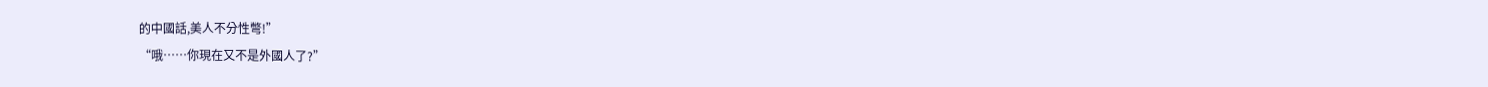的中國話,美人不分性彆!”
“哦……你現在又不是外國人了?”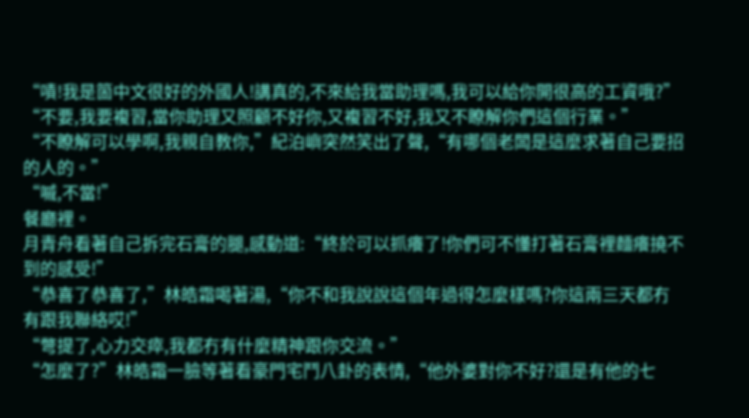“嘖!我是箇中文很好的外國人!講真的,不來給我當助理嗎,我可以給你開很高的工資哦?”
“不要,我要複習,當你助理又照顧不好你,又複習不好,我又不瞭解你們這個行業。”
“不瞭解可以學啊,我親自教你,”紀泊嶼突然笑出了聲,“有哪個老闆是這麼求著自己要招的人的。”
“嘁,不當!”
餐廳裡。
月青舟看著自己拆完石膏的腿,感動道:“終於可以抓癢了!你們可不懂打著石膏裡麵癢撓不到的感受!”
“恭喜了恭喜了,”林皓霜喝著湯,“你不和我說說這個年過得怎麼樣嗎?你這兩三天都冇有跟我聯絡哎!”
“彆提了,心力交瘁,我都冇有什麼精神跟你交流。”
“怎麼了?”林皓霜一臉等著看豪門宅鬥八卦的表情,“他外婆對你不好?還是有他的七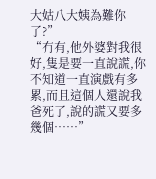大姑八大姨為難你了?”
“冇有,他外婆對我很好,隻是要一直說謊,你不知道一直演戲有多累,而且這個人還說我爸死了,說的謊又要多幾個……”